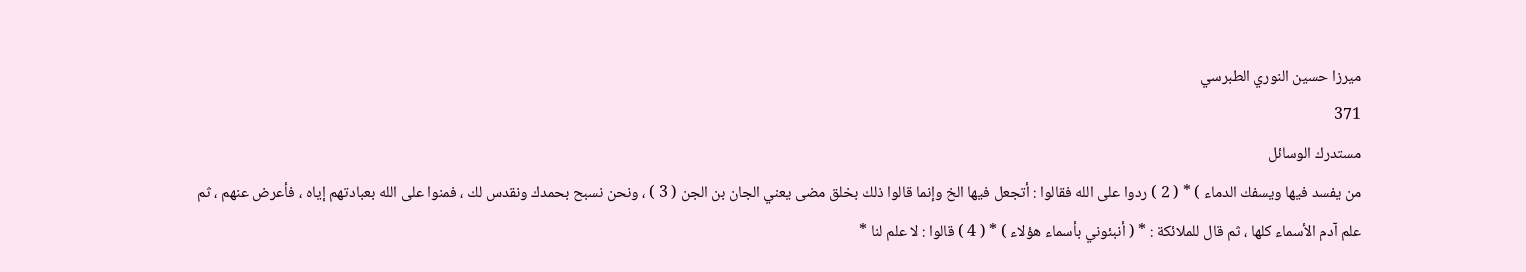ميرزا حسين النوري الطبرسي
371
مستدرك الوسائل
من يفسد فيها ويسفك الدماء ) * ( 2 ) ردوا على الله فقالوا : أتجعل فيها الخ وإنما قالوا ذلك بخلق مضى يعني الجان بن الجن ( 3 ) ، ونحن نسبح بحمدك ونقدس لك ، فمنوا على الله بعبادتهم إياه ، فأعرض عنهم ، ثم علم آدم الأسماء كلها ، ثم قال للملائكة : * ( أنبئوني بأسماء هؤلاء ) * ( 4 ) قالوا : لا علم لنا *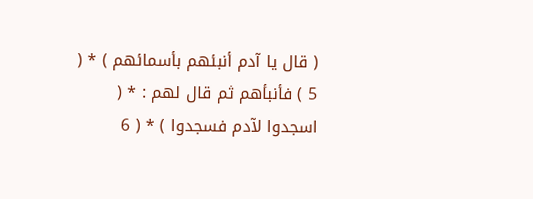( قال يا آدم أنبئهم بأسمائهم ) * ( 5 ) فأنبأهم ثم قال لهم : * ( اسجدوا لآدم فسجدوا ) * ( 6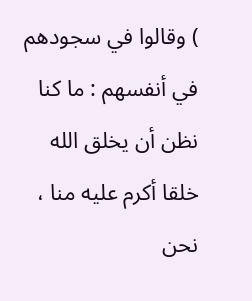) وقالوا في سجودهم في أنفسهم : ما كنا نظن أن يخلق الله خلقا أكرم عليه منا ، نحن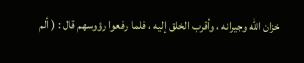خزان الله وجيرانه ، وأقرب الخلق إليه ، فلما رفعوا رؤوسهم قال : ( ألم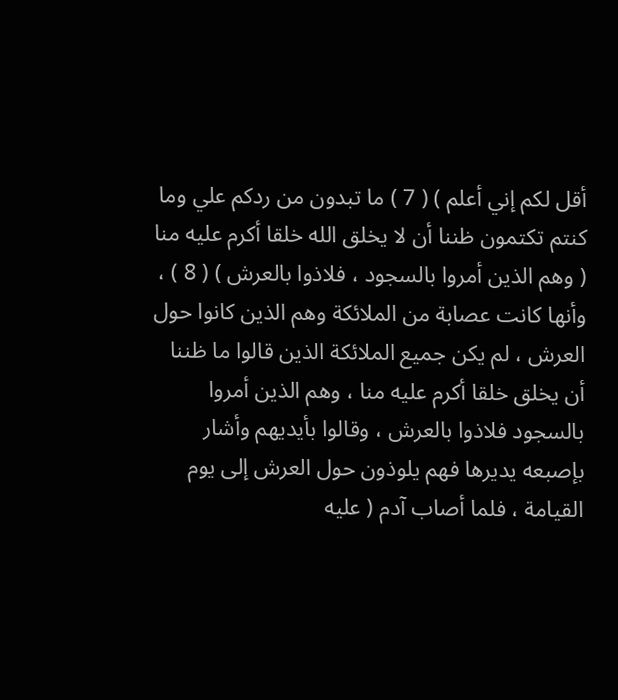أقل لكم إني أعلم ) ( 7 ) ما تبدون من ردكم علي وما كنتم تكتمون ظننا أن لا يخلق الله خلقا أكرم عليه منا ( وهم الذين أمروا بالسجود ، فلاذوا بالعرش ) ( 8 ) ، وأنها كانت عصابة من الملائكة وهم الذين كانوا حول العرش ، لم يكن جميع الملائكة الذين قالوا ما ظننا أن يخلق خلقا أكرم عليه منا ، وهم الذين أمروا بالسجود فلاذوا بالعرش ، وقالوا بأيديهم وأشار بإصبعه يديرها فهم يلوذون حول العرش إلى يوم القيامة ، فلما أصاب آدم ( عليه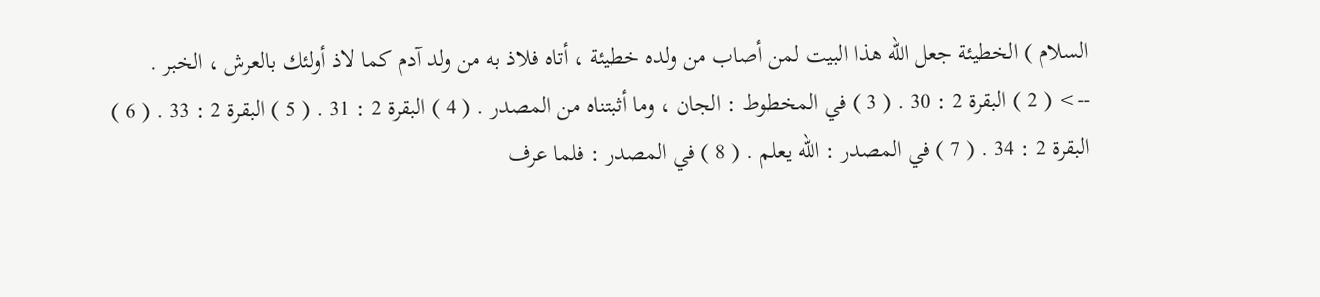السلام ) الخطيئة جعل الله هذا البيت لمن أصاب من ولده خطيئة ، أتاه فلاذ به من ولد آدم كما لاذ أولئك بالعرش ، الخبر .
--> ( 2 ) البقرة 2 : 30 . ( 3 ) في المخطوط : الجان ، وما أثبتناه من المصدر . ( 4 ) البقرة 2 : 31 . ( 5 ) البقرة 2 : 33 . ( 6 ) البقرة 2 : 34 . ( 7 ) في المصدر : الله يعلم . ( 8 ) في المصدر : فلما عرف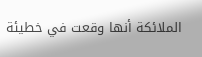الملائكة أنها وقعت في خطيئة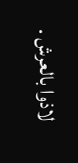لاذوا بالعرش .